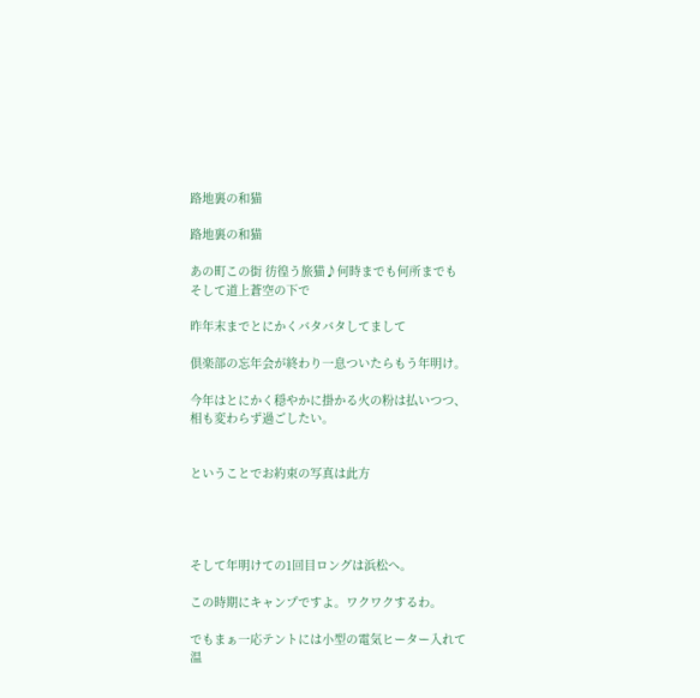路地裏の和猫

路地裏の和猫

あの町この街 彷徨う旅猫♪何時までも何所までも
そして道上蒼空の下で

昨年末までとにかくバタバタしてまして

倶楽部の忘年会が終わり一息ついたらもう年明け。

今年はとにかく穏やかに掛かる火の粉は払いつつ、相も変わらず過ごしたい。


ということでお約束の写真は此方




そして年明けての1回目ロングは浜松へ。

この時期にキャンプですよ。ワクワクするわ。

でもまぁ一応テントには小型の電気ヒーター入れて温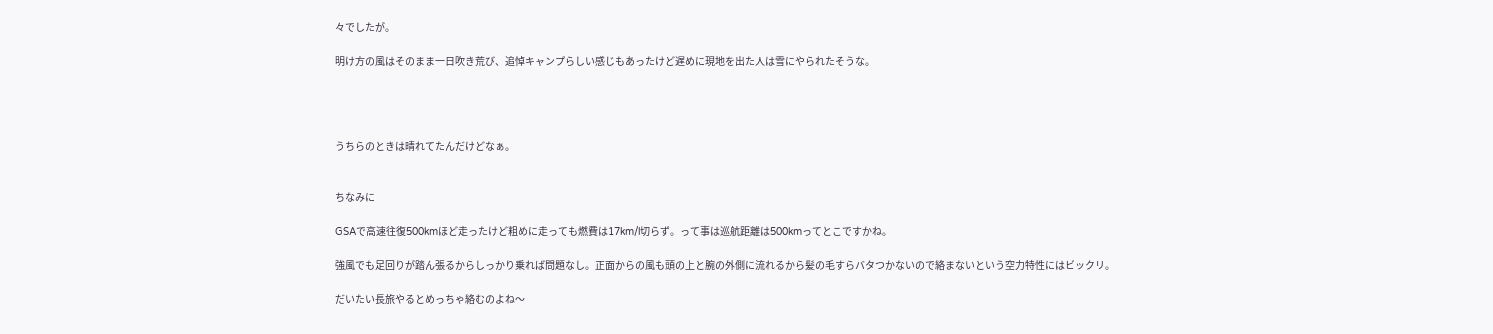々でしたが。

明け方の風はそのまま一日吹き荒び、追悼キャンプらしい感じもあったけど遅めに現地を出た人は雪にやられたそうな。




うちらのときは晴れてたんだけどなぁ。


ちなみに

GSAで高速往復500kmほど走ったけど粗めに走っても燃費は17km/l切らず。って事は巡航距離は500kmってとこですかね。

強風でも足回りが踏ん張るからしっかり乗れば問題なし。正面からの風も頭の上と腕の外側に流れるから髪の毛すらバタつかないので絡まないという空力特性にはビックリ。

だいたい長旅やるとめっちゃ絡むのよね〜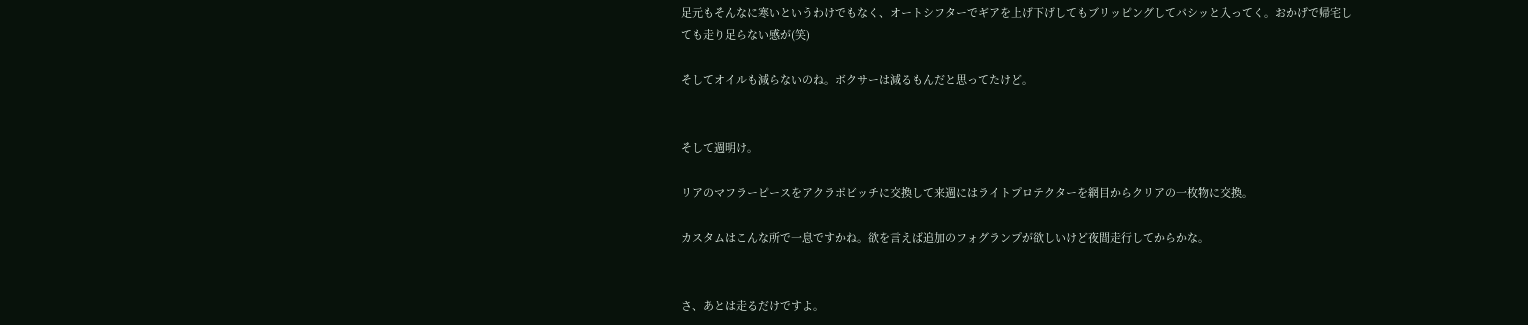足元もそんなに寒いというわけでもなく、オートシフターでギアを上げ下げしてもブリッピングしてパシッと入ってく。おかげで帰宅しても走り足らない感が(笑)

そしてオイルも減らないのね。ボクサーは減るもんだと思ってたけど。


そして週明け。

リアのマフラーピースをアクラポビッチに交換して来週にはライトプロテクターを網目からクリアの一枚物に交換。

カスタムはこんな所で一息ですかね。欲を言えば追加のフォグランプが欲しいけど夜間走行してからかな。


さ、あとは走るだけですよ。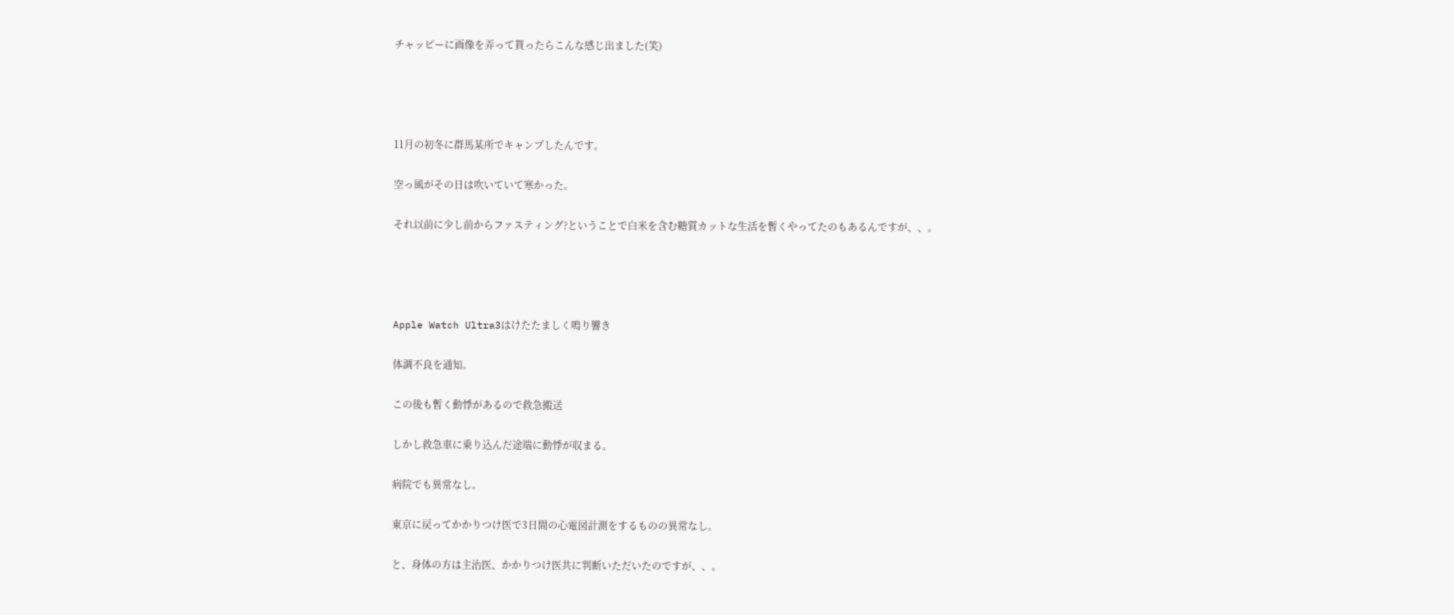チャッピーに画像を弄って貰ったらこんな感じ出ました(笑)




11月の初冬に群馬某所でキャンプしたんです。

空っ風がその日は吹いていて寒かった。

それ以前に少し前からファスティング?ということで白米を含む糖質カットな生活を暫くやってたのもあるんですが、、。




Apple Watch Ultra3はけたたましく鳴り響き

体調不良を通知。

この後も暫く動悸があるので救急搬送

しかし救急車に乗り込んだ途端に動悸が収まる。

病院でも異常なし。

東京に戻ってかかりつけ医で3日間の心電図計測をするものの異常なし。

と、身体の方は主治医、かかりつけ医共に判断いただいたのですが、、。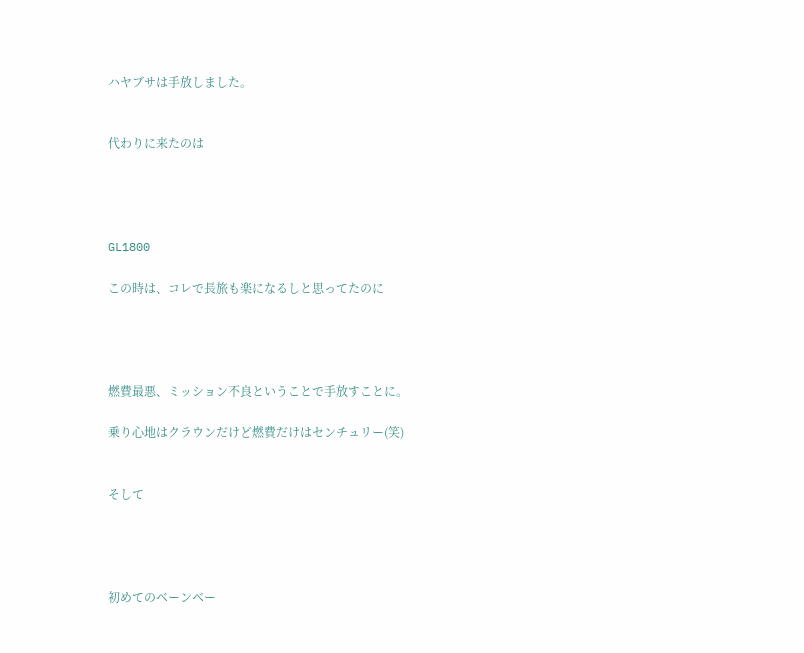ハヤブサは手放しました。


代わりに来たのは




GL1800

この時は、コレで長旅も楽になるしと思ってたのに




燃費最悪、ミッション不良ということで手放すことに。

乗り心地はクラウンだけど燃費だけはセンチュリー(笑)


そして




初めてのベーンベー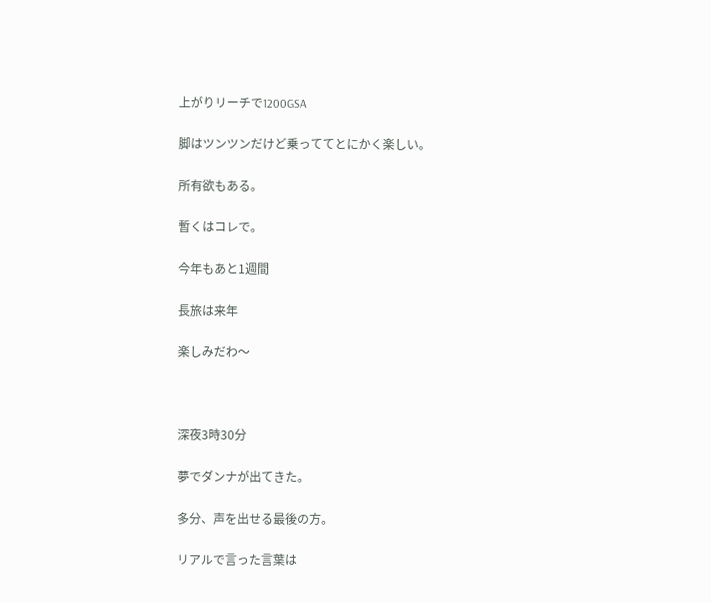上がりリーチで1200GSA

脚はツンツンだけど乗っててとにかく楽しい。

所有欲もある。

暫くはコレで。

今年もあと1週間

長旅は来年

楽しみだわ〜



深夜3時30分

夢でダンナが出てきた。

多分、声を出せる最後の方。

リアルで言った言葉は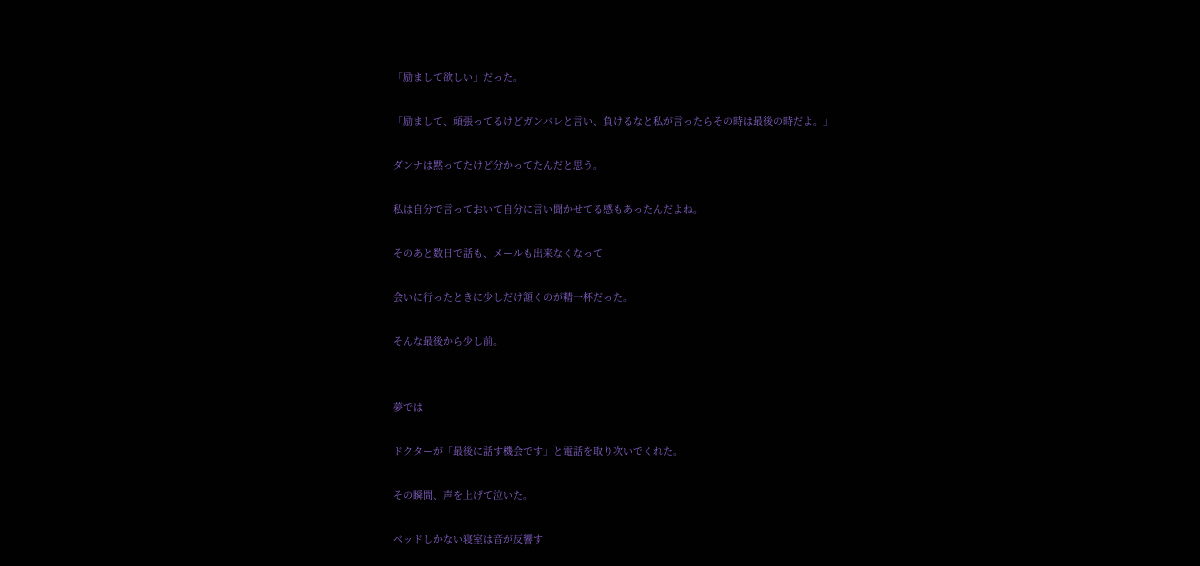「励まして欲しい」だった。

「励まして、頑張ってるけどガンバレと言い、負けるなと私が言ったらその時は最後の時だよ。」

ダンナは黙ってたけど分かってたんだと思う。

私は自分で言っておいて自分に言い聞かせてる感もあったんだよね。

そのあと数日で話も、メールも出来なくなって

会いに行ったときに少しだけ頷くのが精一杯だった。

そんな最後から少し前。


夢では

ドクターが「最後に話す機会です」と電話を取り次いでくれた。

その瞬間、声を上げて泣いた。

ベッドしかない寝室は音が反響す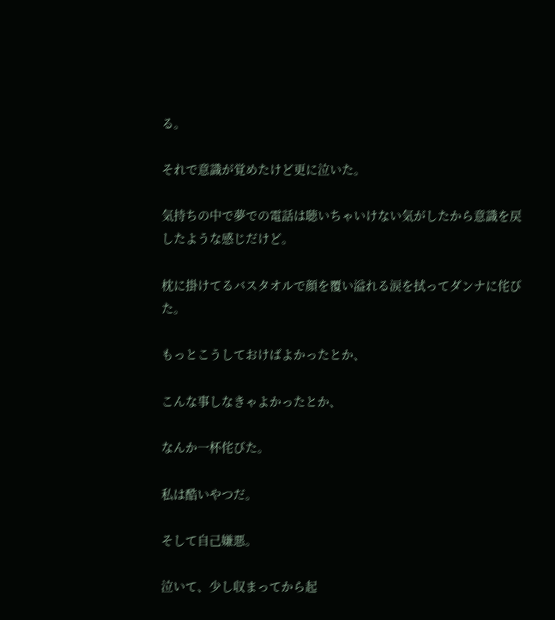る。

それで意識が覚めたけど更に泣いた。

気持ちの中で夢での電話は聴いちゃいけない気がしたから意識を戻したような感じだけど。

枕に掛けてるバスタオルで顔を覆い溢れる涙を拭ってダンナに侘びた。

もっとこうしておけばよかったとか、

こんな事しなきゃよかったとか、

なんか一杯侘びた。

私は酷いやつだ。

そして自己嫌悪。

泣いて、少し収まってから起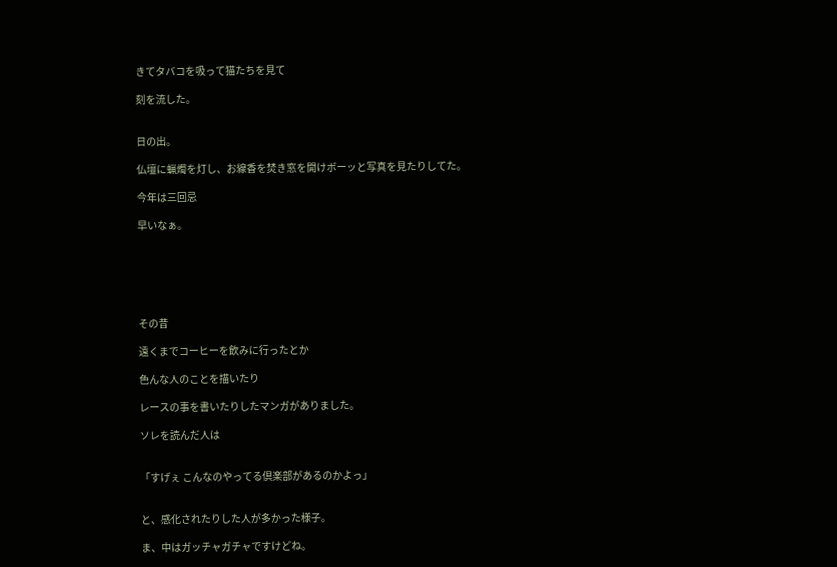きてタバコを吸って猫たちを見て

刻を流した。


日の出。

仏壇に蝋燭を灯し、お線香を焚き窓を開けボーッと写真を見たりしてた。

今年は三回忌

早いなぁ。






その昔

遠くまでコーヒーを飲みに行ったとか

色んな人のことを描いたり

レースの事を書いたりしたマンガがありました。

ソレを読んだ人は


「すげぇ こんなのやってる倶楽部があるのかよっ」


と、感化されたりした人が多かった様子。

ま、中はガッチャガチャですけどね。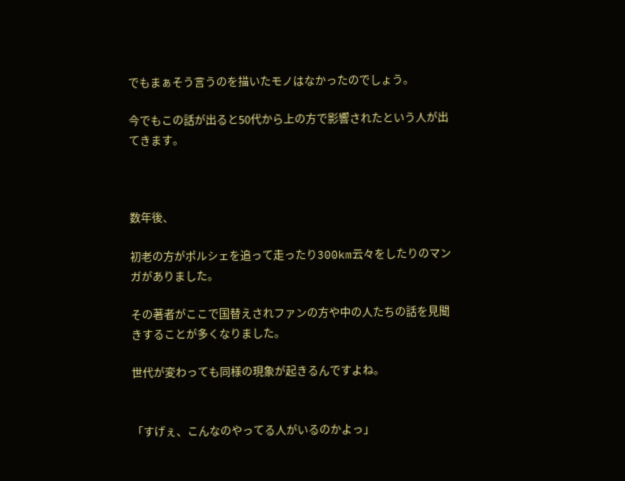でもまぁそう言うのを描いたモノはなかったのでしょう。

今でもこの話が出ると50代から上の方で影響されたという人が出てきます。



数年後、

初老の方がポルシェを追って走ったり300km云々をしたりのマンガがありました。

その著者がここで国替えされファンの方や中の人たちの話を見聞きすることが多くなりました。

世代が変わっても同様の現象が起きるんですよね。


「すげぇ、こんなのやってる人がいるのかよっ」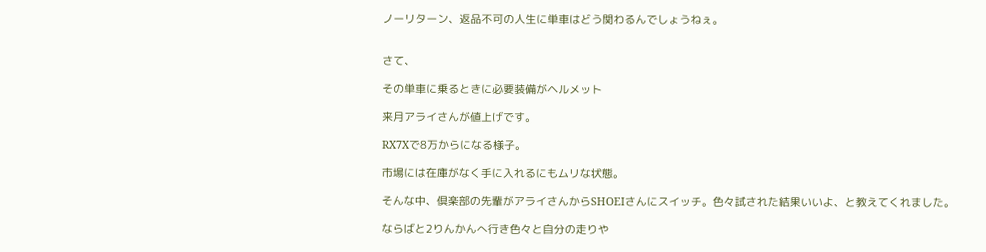ノーリターン、返品不可の人生に単車はどう関わるんでしょうねぇ。


さて、

その単車に乗るときに必要装備がヘルメット

来月アライさんが値上げです。

RX7Xで8万からになる様子。

市場には在庫がなく手に入れるにもムリな状態。

そんな中、倶楽部の先輩がアライさんからSHOEIさんにスイッチ。色々試された結果いいよ、と教えてくれました。

ならばと2りんかんへ行き色々と自分の走りや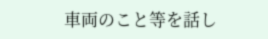車両のこと等を話し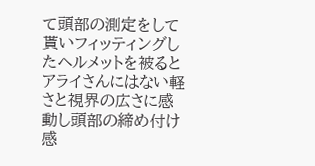て頭部の測定をして貰いフィッティングしたヘルメットを被るとアライさんにはない軽さと視界の広さに感動し頭部の締め付け感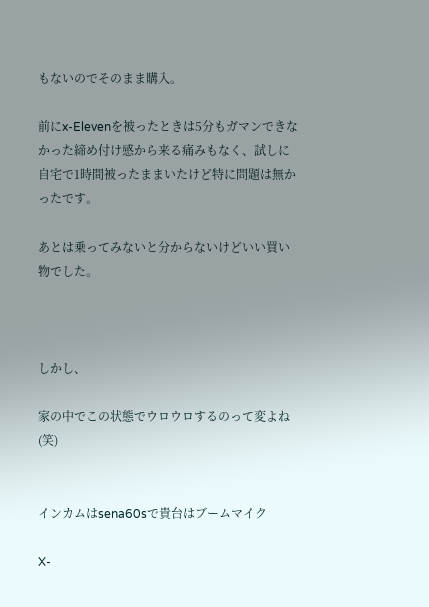もないのでそのまま購入。

前にx-Elevenを被ったときは5分もガマンできなかった締め付け感から来る痛みもなく、試しに自宅で1時間被ったままいたけど特に問題は無かったです。

あとは乗ってみないと分からないけどいい買い物でした。



しかし、

家の中でこの状態でウロウロするのって変よね(笑)


インカムはsena60sで貴台はブームマイク

X-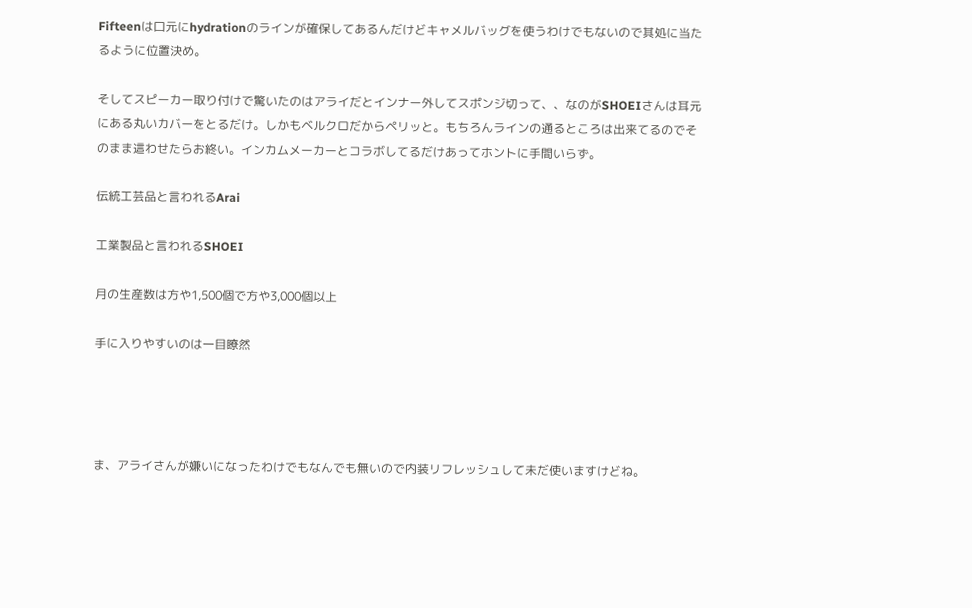Fifteenは口元にhydrationのラインが確保してあるんだけどキャメルバッグを使うわけでもないので其処に当たるように位置決め。

そしてスピーカー取り付けで驚いたのはアライだとインナー外してスポンジ切って、、なのがSHOEIさんは耳元にある丸いカバーをとるだけ。しかもベルクロだからペリッと。もちろんラインの通るところは出来てるのでそのまま這わせたらお終い。インカムメーカーとコラボしてるだけあってホントに手間いらず。

伝統工芸品と言われるArai

工業製品と言われるSHOEI

月の生産数は方や1,500個で方や3,000個以上

手に入りやすいのは一目瞭然




ま、アライさんが嫌いになったわけでもなんでも無いので内装リフレッシュして未だ使いますけどね。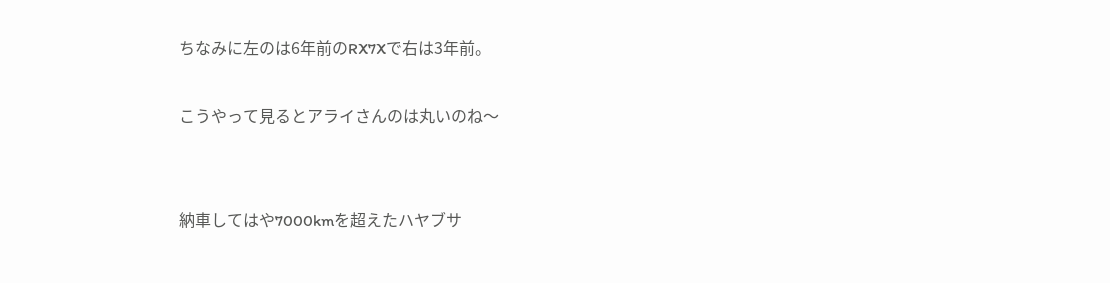ちなみに左のは6年前のRX7Xで右は3年前。

こうやって見るとアライさんのは丸いのね〜


納車してはや7000kmを超えたハヤブサ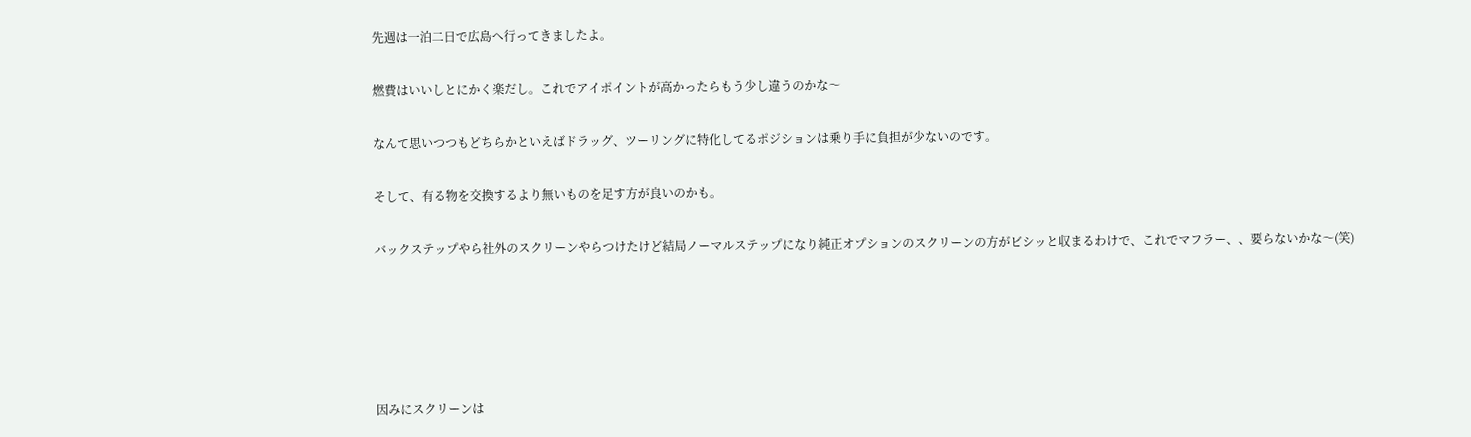先週は一泊二日で広島へ行ってきましたよ。

燃費はいいしとにかく楽だし。これでアイポイントが高かったらもう少し違うのかな〜

なんて思いつつもどちらかといえばドラッグ、ツーリングに特化してるポジションは乗り手に負担が少ないのです。

そして、有る物を交換するより無いものを足す方が良いのかも。

バックステップやら社外のスクリーンやらつけたけど結局ノーマルステップになり純正オプションのスクリーンの方がビシッと収まるわけで、これでマフラー、、要らないかな〜(笑)





因みにスクリーンは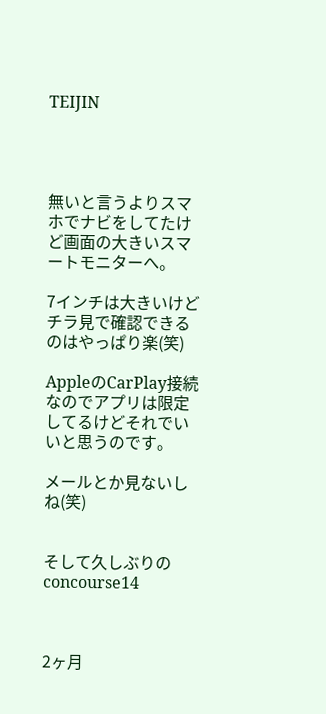TEIJIN




無いと言うよりスマホでナビをしてたけど画面の大きいスマートモニターへ。

7インチは大きいけどチラ見で確認できるのはやっぱり楽(笑)

AppleのCarPlay接続なのでアプリは限定してるけどそれでいいと思うのです。

メールとか見ないしね(笑)


そして久しぶりのconcourse14



2ヶ月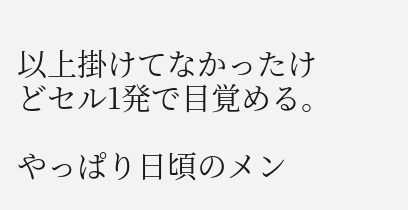以上掛けてなかったけどセル1発で目覚める。

やっぱり日頃のメン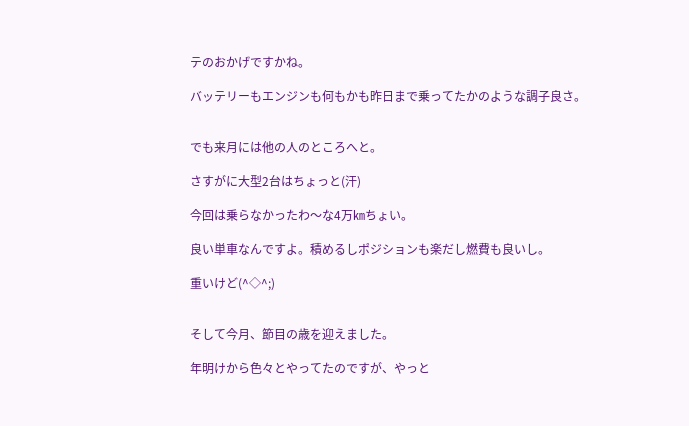テのおかげですかね。

バッテリーもエンジンも何もかも昨日まで乗ってたかのような調子良さ。


でも来月には他の人のところへと。

さすがに大型2台はちょっと(汗)

今回は乗らなかったわ〜な4万㎞ちょい。

良い単車なんですよ。積めるしポジションも楽だし燃費も良いし。

重いけど(^◇^;)


そして今月、節目の歳を迎えました。

年明けから色々とやってたのですが、やっと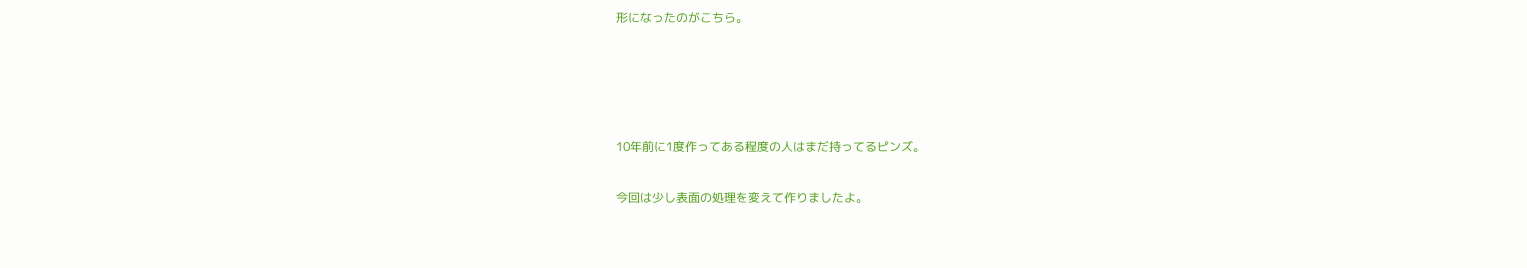形になったのがこちら。




10年前に1度作ってある程度の人はまだ持ってるピンズ。

今回は少し表面の処理を変えて作りましたよ。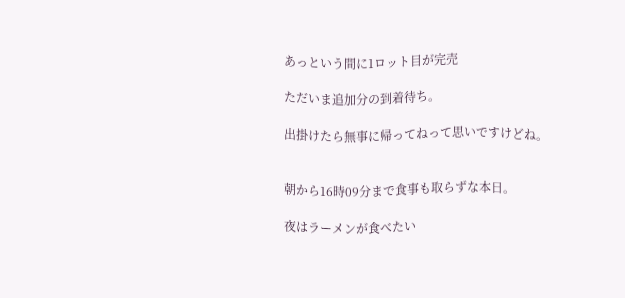あっという間に1ロット目が完売

ただいま追加分の到着待ち。

出掛けたら無事に帰ってねって思いですけどね。


朝から16時09分まで食事も取らずな本日。

夜はラーメンが食べたい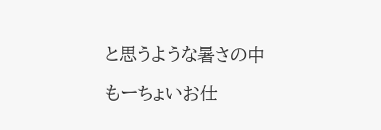と思うような暑さの中

もーちょいお仕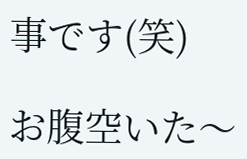事です(笑)

お腹空いた〜